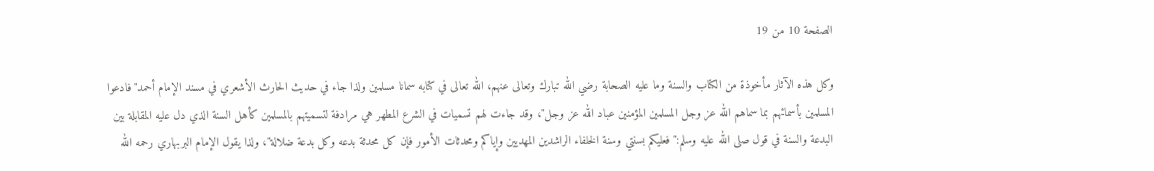الصفحة 10 من 19

وكل هذه الآثار مأخوذة من الكتاب والسنة وما عليه الصحابة رضي الله تبارك وتعالى عنهم، الله تعالى في كتابه سمانا مسلمين ولذا جاء في حديث الحارث الأشعري في مسند الإمام أحمد"فادعوا المسلمين بأسمائهم بما سماهم الله عز وجل المسلمين المؤمنين عباد الله عز وجل"، وقد جاءت لهم تسميات في الشرع المطهر هي مرادفة لتسميتهم بالمسلمين كأهل السنة الذي دل عليه المقابلة بين البدعة والسنة في قول صلى الله عليه وسلم:"فعليكم بسنتي وسنة الخلفاء الراشدين المهديين وإياكم ومحدثات الأمور فإن كل محدثة بدعه وكل بدعة ضلالة"، ولذا يقول الإمام البربهاري رحمه الله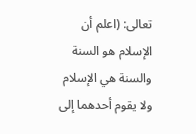تعالى: (اعلم أن الإسلام هو السنة والسنة هي الإسلام ولا يقوم أحدهما إلى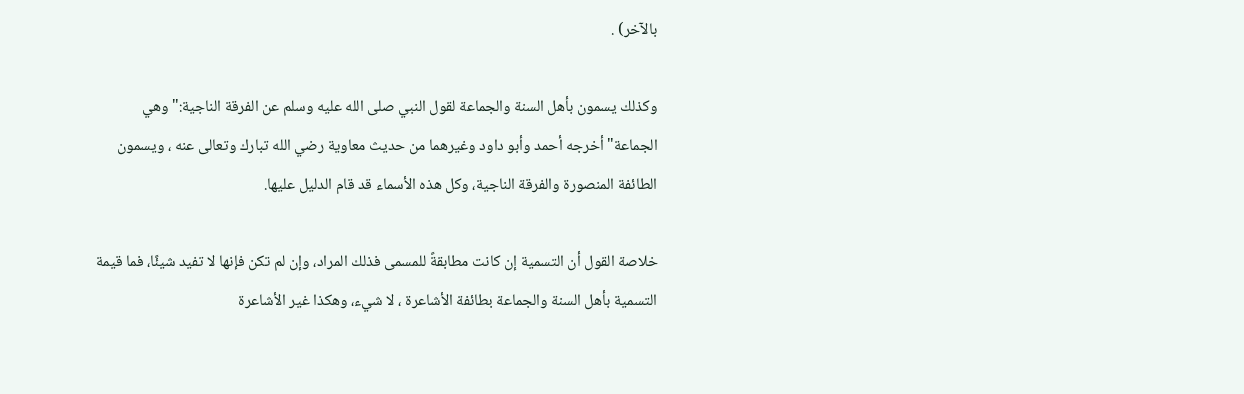بالآخر) .

وكذلك يسمون بأهل السنة والجماعة لقول النبي صلى الله عليه وسلم عن الفرقة الناجية:"وهي الجماعة"أخرجه أحمد وأبو داود وغيرهما من حديث معاوية رضي الله تبارك وتعالى عنه ، ويسمون الطائفة المنصورة والفرقة الناجية، وكل هذه الأسماء قد قام الدليل عليها.

خلاصة القول أن التسمية إن كانت مطابقةً للمسمى فذلك المراد، وإن لم تكن فإنها لا تفيد شيئًا، فما قيمة التسمية بأهل السنة والجماعة بطائفة الأشاعرة ، لا شيء، وهكذا غير الأشاعرة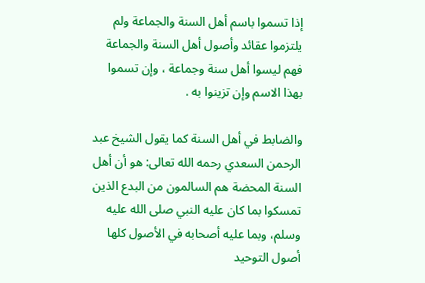إذا تسموا باسم أهل السنة والجماعة ولم يلتزموا عقائد وأصول أهل السنة والجماعة فهم ليسوا أهل سنة وجماعة ، وإن تسموا بهذا الاسم وإن تزينوا به .

والضابط في أهل السنة كما يقول الشيخ عبد الرحمن السعدي رحمه الله تعالى: هو أن أهل السنة المحضة هم السالمون من البدع الذين تمسكوا بما كان عليه النبي صلى الله عليه وسلم، وبما عليه أصحابه في الأصول كلها أصول التوحيد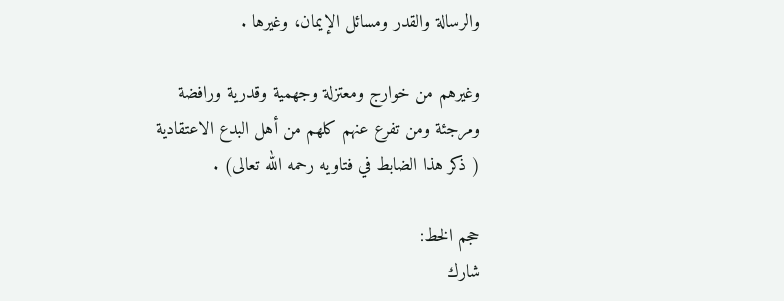والرسالة والقدر ومسائل الإيمان، وغيرها .

وغيرهم من خوارج ومعتزلة وجهمية وقدرية ورافضة ومرجئة ومن تفرع عنهم كلهم من أهل البدع الاعتقادية ( ذكر هذا الضابط في فتاويه رحمه الله تعالى) .

حجم الخط:
شارك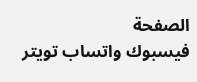الصفحة
فيسبوك واتساب تويتر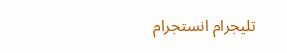تليجرام انستجرام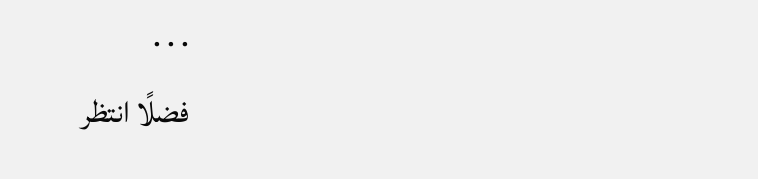. . .
فضلًا انتظر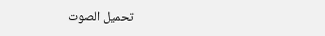تحميل الصوت